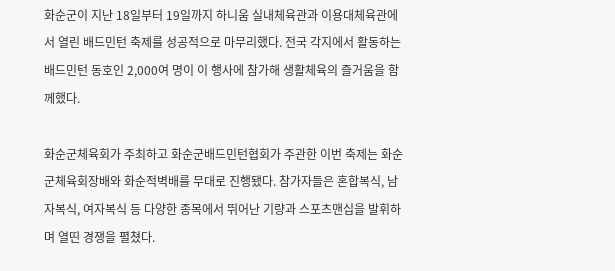화순군이 지난 18일부터 19일까지 하니움 실내체육관과 이용대체육관에서 열린 배드민턴 축제를 성공적으로 마무리했다. 전국 각지에서 활동하는 배드민턴 동호인 2,000여 명이 이 행사에 참가해 생활체육의 즐거움을 함께했다.

화순군체육회가 주최하고 화순군배드민턴협회가 주관한 이번 축제는 화순군체육회장배와 화순적벽배를 무대로 진행됐다. 참가자들은 혼합복식, 남자복식, 여자복식 등 다양한 종목에서 뛰어난 기량과 스포츠맨십을 발휘하며 열띤 경쟁을 펼쳤다.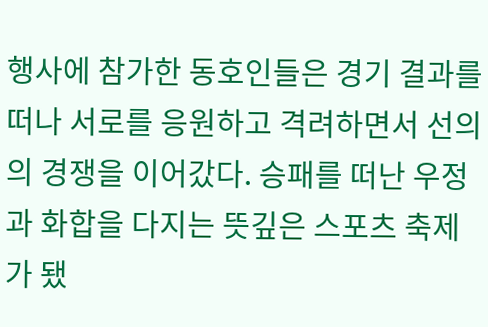행사에 참가한 동호인들은 경기 결과를 떠나 서로를 응원하고 격려하면서 선의의 경쟁을 이어갔다. 승패를 떠난 우정과 화합을 다지는 뜻깊은 스포츠 축제가 됐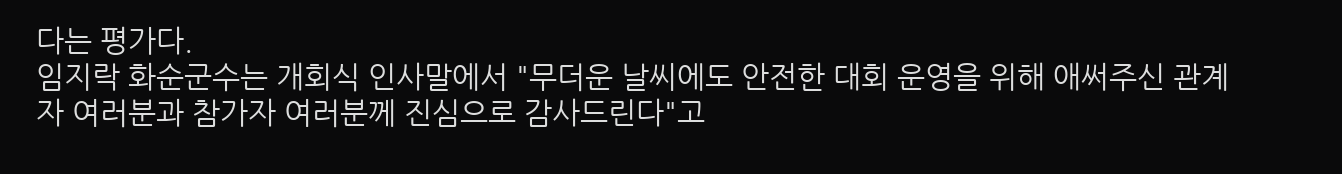다는 평가다.
임지락 화순군수는 개회식 인사말에서 "무더운 날씨에도 안전한 대회 운영을 위해 애써주신 관계자 여러분과 참가자 여러분께 진심으로 감사드린다"고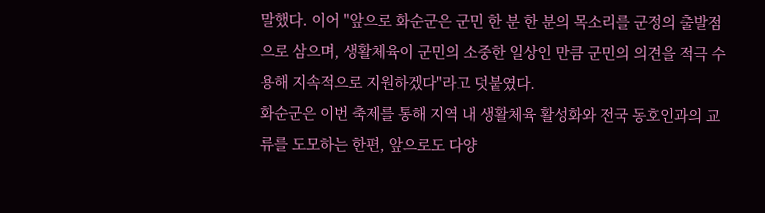말했다. 이어 "앞으로 화순군은 군민 한 분 한 분의 목소리를 군정의 출발점으로 삼으며, 생활체육이 군민의 소중한 일상인 만큼 군민의 의견을 적극 수용해 지속적으로 지원하겠다"라고 덧붙였다.
화순군은 이번 축제를 통해 지역 내 생활체육 활성화와 전국 동호인과의 교류를 도모하는 한편, 앞으로도 다양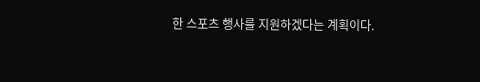한 스포츠 행사를 지원하겠다는 계획이다.